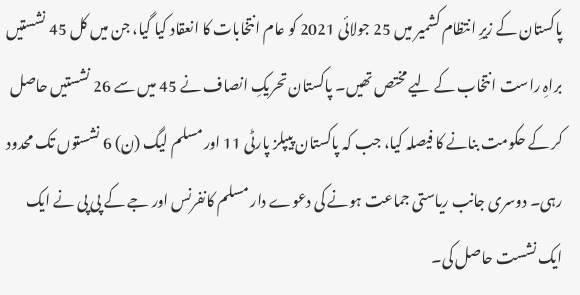پاکستان کے زیرِ انتظام کشمیر میں 25 جولائی 2021 کو عام انتخابات کا انعقاد کیا گیا، جن میں کل 45 نشستیں براہِ راست انتخاب کے لیے مختص تھیں۔ پاکستان تحریکِ انصاف نے 45 میں سے 26 نشستیں حاصل کر کے حکومت بنانے کا فیصلہ کیا، جب کہ پاکستان پیپلز پارٹی 11 اور مسلم لیگ (ن) 6 نشستوں تک محدود رہی۔ دوسری جانب ریاستی جماعت ہونے کی دعوے دار مسلم کانفرنس اور جے کے پی پی نے ایک ایک نشست حاصل کی۔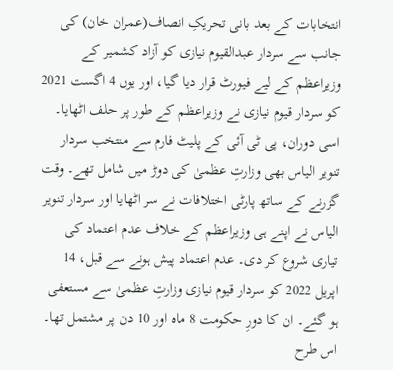انتخابات کے بعد بانی تحریکِ انصاف(عمران خان) کی جانب سے سردار عبدالقیوم نیازی کو آزاد کشمیر کے وزیراعظم کے لیے فیورٹ قرار دیا گیا، اور یوں 4 اگست 2021 کو سردار قیوم نیازی نے وزیراعظم کے طور پر حلف اٹھایا۔
اسی دوران، پی ٹی آئی کے پلیٹ فارم سے منتخب سردار تنویر الیاس بھی وزارتِ عظمیٰ کی دوڑ میں شامل تھے۔ وقت گزرنے کے ساتھ پارٹی اختلافات نے سر اٹھایا اور سردار تنویر الیاس نے اپنے ہی وزیراعظم کے خلاف عدم اعتماد کی تیاری شروع کر دی۔ عدم اعتماد پیش ہونے سے قبل، 14 اپریل 2022 کو سردار قیوم نیازی وزارتِ عظمیٰ سے مستعفی ہو گئے۔ ان کا دورِ حکومت 8 ماہ اور 10 دن پر مشتمل تھا۔
اس طرح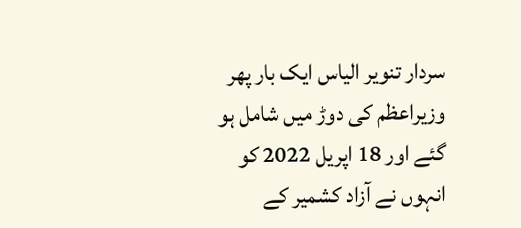سردار تنویر الیاس ایک بار پھر وزیراعظم کی دوڑ میں شامل ہو گئے اور 18 اپریل 2022 کو انہوں نے آزاد کشمیر کے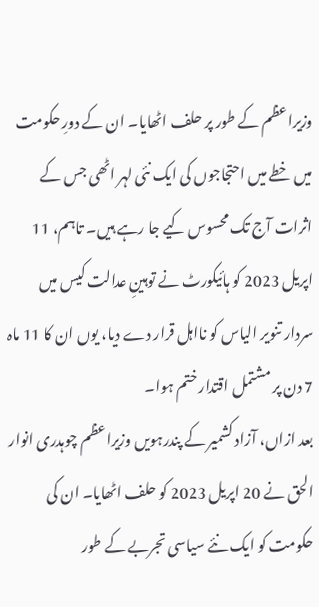وزیراعظم کے طور پر حلف اٹھایا۔ ان کے دورِ حکومت میں خطے میں احتجاجوں کی ایک نئی لہر اٹھی جس کے اثرات آج تک محسوس کیے جا رہے ہیں۔ تاہم، 11 اپریل 2023 کو ہائیکورٹ نے توہینِ عدالت کیس میں سردار تنویر الیاس کو نااہل قرار دے دیا، یوں ان کا 11 ماہ 7 دن پر مشتمل اقتدار ختم ہوا۔
بعد ازاں، آزاد کشمیر کے پندرہویں وزیراعظم چوہدری انوار الحق نے 20 اپریل 2023 کو حلف اٹھایا۔ ان کی حکومت کو ایک نئے سیاسی تجربے کے طور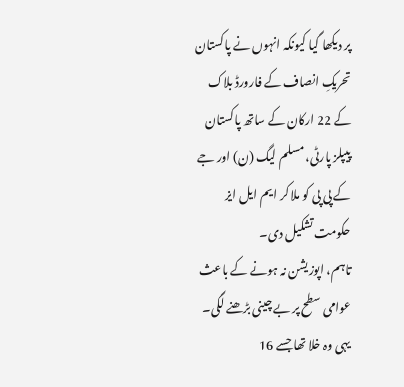پر دیکھا گیا کیونکہ انہوں نے پاکستان تحریکِ انصاف کے فارورڈ بلاک کے 22 ارکان کے ساتھ پاکستان پیپلز پارٹی، مسلم لیگ (ن) اور جے کے پی پی کو ملا کر ایم ایل ایز حکومت تشکیل دی۔
تاہم، اپوزیشن نہ ہونے کے باعث عوامی سطح پر بے چینی بڑھنے لگی۔ یہی وہ خلا تھا جسے 16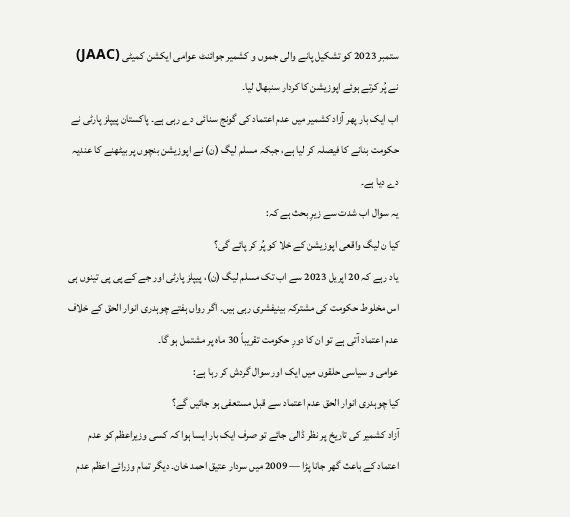ستمبر 2023 کو تشکیل پانے والی جموں و کشمیر جوائنٹ عوامی ایکشن کمیٹی (JAAC) نے پُر کرتے ہوئے اپوزیشن کا کردار سنبھال لیا۔
اب ایک بار پھر آزاد کشمیر میں عدم اعتماد کی گونج سنائی دے رہی ہے۔ پاکستان پیپلز پارٹی نے حکومت بنانے کا فیصلہ کر لیا ہے، جبکہ مسلم لیگ (ن) نے اپوزیشن بنچوں پر بیٹھنے کا عندیہ دے دیا ہے۔
یہ سوال اب شدت سے زیرِ بحث ہے کہ:
کیا ن لیگ واقعی اپوزیشن کے خلا کو پُر کر پائے گی؟
یاد رہے کہ 20 اپریل 2023 سے اب تک مسلم لیگ (ن)، پیپلز پارٹی اور جے کے پی پی تینوں ہی اس مخلوط حکومت کی مشترکہ بینیفشری رہی ہیں۔ اگر رواں ہفتے چوہدری انوار الحق کے خلاف عدم اعتماد آتی ہے تو ان کا دورِ حکومت تقریباً 30 ماہ پر مشتمل ہو گا۔
عوامی و سیاسی حلقوں میں ایک اور سوال گردش کر رہا ہے:
کیا چوہدری انوار الحق عدم اعتماد سے قبل مستعفی ہو جائیں گے؟
آزاد کشمیر کی تاریخ پر نظر ڈالی جائے تو صرف ایک بار ایسا ہوا کہ کسی وزیراعظم کو عدم اعتماد کے باعث گھر جانا پڑا — 2009 میں سردار عتیق احمد خان۔ دیگر تمام وزرائے اعظم عدم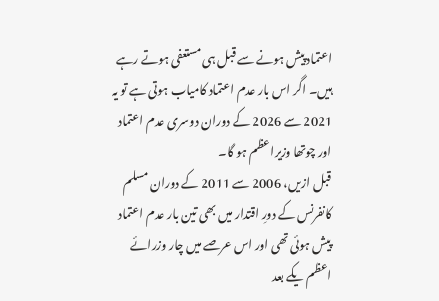اعتماد پیش ہونے سے قبل ہی مستعفی ہوتے رہے ہیں۔ اگر اس بار عدم اعتماد کامیاب ہوتی ہے تو یہ 2021 سے 2026 کے دوران دوسری عدم اعتماد اور چوتھا وزیراعظم ہو گا۔
قبل ازیں، 2006 سے 2011 کے دوران مسلم کانفرنس کے دورِ اقتدار میں بھی تین بار عدم اعتماد پیش ہوئی تھی اور اس عرصے میں چار وزرائے اعظم یکے بعد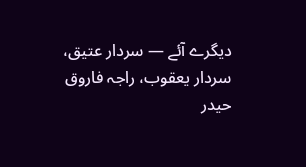دیگرے آئے — سردار عتیق، سردار یعقوب، راجہ فاروق حیدر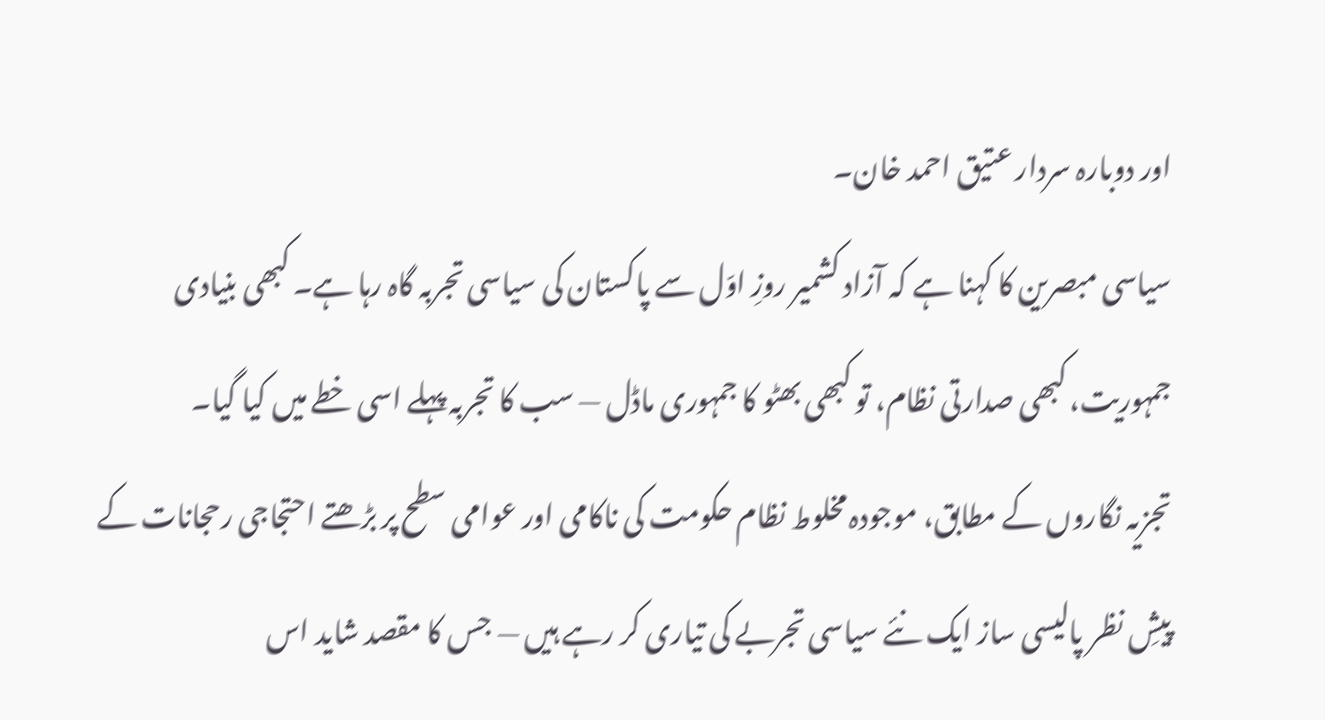اور دوبارہ سردار عتیق احمد خان۔
سیاسی مبصرین کا کہنا ہے کہ آزاد کشمیر روزِ اوّل سے پاکستان کی سیاسی تجربہ گاہ رہا ہے۔ کبھی بنیادی جمہوریت، کبھی صدارتی نظام، تو کبھی بھٹو کا جمہوری ماڈل — سب کا تجربہ پہلے اسی خطے میں کیا گیا۔
تجزیہ نگاروں کے مطابق، موجودہ مخلوط نظام حکومت کی ناکامی اور عوامی سطح پر بڑھتے احتجاجی رحجانات کے پیشِ نظر پالیسی ساز ایک نئے سیاسی تجربے کی تیاری کر رہے ہیں — جس کا مقصد شاید اس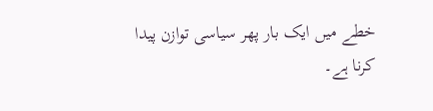خطے میں ایک بار پھر سیاسی توازن پیدا کرنا ہے۔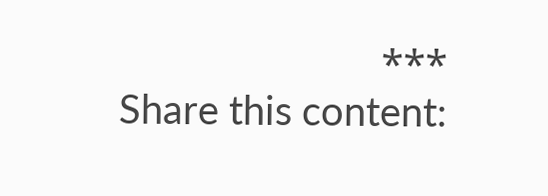٭٭٭
Share this content: